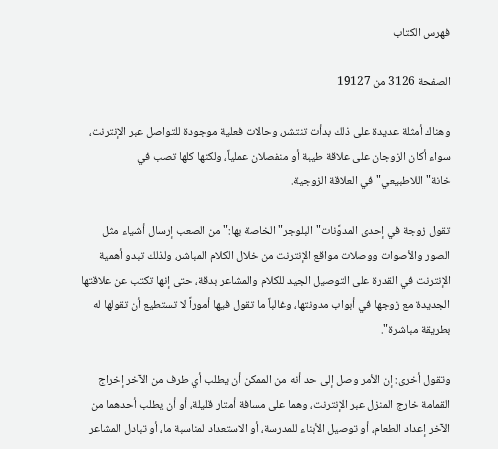فهرس الكتاب

الصفحة 3126 من 19127

وهناك أمثلة عديدة على ذلك بدأت تنتشر، وحالات فعلية موجودة للتواصل عبر الإنترنت، سواء أكان الزوجان على علاقة طيبة أو منفصلان عملياً، ولكنها كلها تصب في خانة"اللاطبيعي"في العلاقة الزوجية.

تقول زوجة في إحدى المدوَّنات"البلوجر"الخاصة بها:"من الصعب إرسال أشياء مثل الصور والأصوات ووصلات مواقع الإنترنت من خلال الكلام المباشر، ولذلك تبدو أهمية الإنترنت في القدرة على التوصيل الجيد للكلام والمشاعر بدقة، حتى إنها تكتب عن علاقتها الجديدة مع زوجها في أبواب مدونتها، وغالباً ما تقول فيها أموراً لا تستطيع أن تقولها له بطريقة مباشرة".

وتقول أخرى: إن الأمر وصل إلى حد أنه من الممكن أن يطلب أي طرف من الآخر إخراج القمامة خارج المنزل عبر الإنترنت، وهما على مسافة أمتار قليلة، أو أن يطلب أحدهما من الآخر إعداد الطعام، أو توصيل الأبناء للمدرسة، أو الاستعداد لمناسبة ما، أو تبادل المشاعر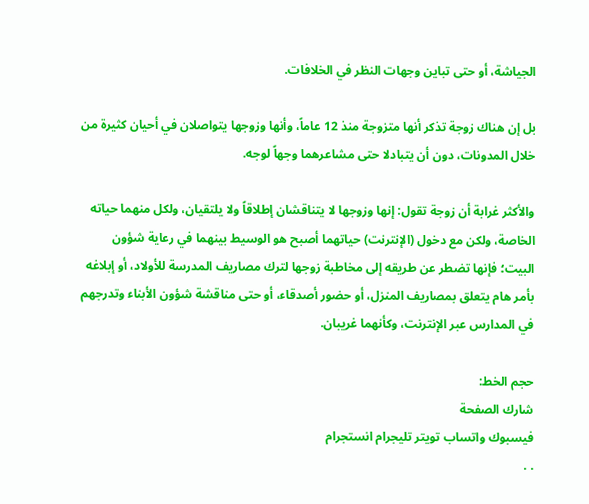الجياشة، أو حتى تباين وجهات النظر في الخلافات.

بل إن هناك زوجة تذكر أنها متزوجة منذ 12 عاماً، وأنها وزوجها يتواصلان في أحيان كثيرة من خلال المدونات، دون أن يتبادلا حتى مشاعرهما وجهاً لوجه.

والأكثر غرابة أن زوجة تقول: إنها وزوجها لا يتناقشان إطلاقاً ولا يلتقيان، ولكل منهما حياته الخاصة، ولكن مع دخول (الإنترنت) حياتهما أصبح هو الوسيط بينهما في رعاية شؤون البيت؛ فإنها تضطر عن طريقه إلى مخاطبة زوجها لترك مصاريف المدرسة للأولاد، أو إبلاغه بأمر هام يتعلق بمصاريف المنزل، أو حضور أصدقاء، أو حتى مناقشة شؤون الأبناء وتدرجهم في المدارس عبر الإنترنت، وكأنهما غريبان.

حجم الخط:
شارك الصفحة
فيسبوك واتساب تويتر تليجرام انستجرام
. .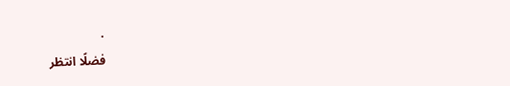.
فضلًا انتظر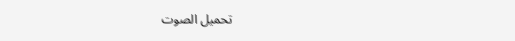تحميل الصوت